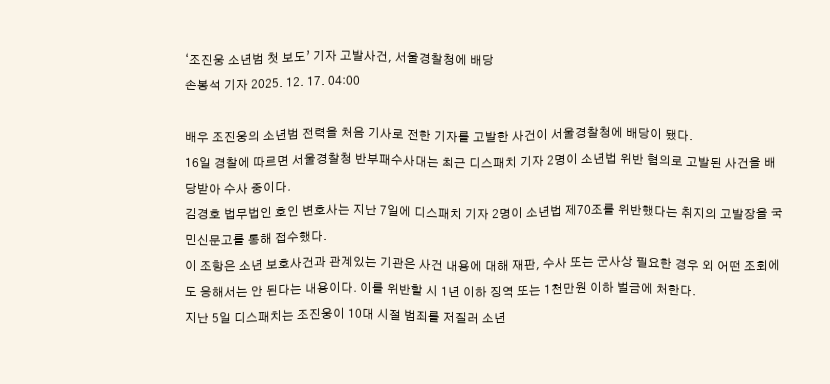‘조진웅 소년범 첫 보도’ 기자 고발사건, 서울경찰청에 배당
손봉석 기자 2025. 12. 17. 04:00

배우 조진웅의 소년범 전력을 처음 기사로 전한 기자를 고발한 사건이 서울경찰청에 배당이 됐다.
16일 경찰에 따르면 서울경찰청 반부패수사대는 최근 디스패치 기자 2명이 소년법 위반 혐의로 고발된 사건을 배당받아 수사 중이다.
김경호 법무법인 호인 변호사는 지난 7일에 디스패치 기자 2명이 소년법 제70조를 위반했다는 취지의 고발장을 국민신문고를 통해 접수했다.
이 조항은 소년 보호사건과 관계있는 기관은 사건 내용에 대해 재판, 수사 또는 군사상 필요한 경우 외 어떤 조회에도 응해서는 안 된다는 내용이다. 이를 위반할 시 1년 이하 징역 또는 1천만원 이하 벌금에 처한다.
지난 5일 디스패치는 조진웅이 10대 시절 범죄를 저질러 소년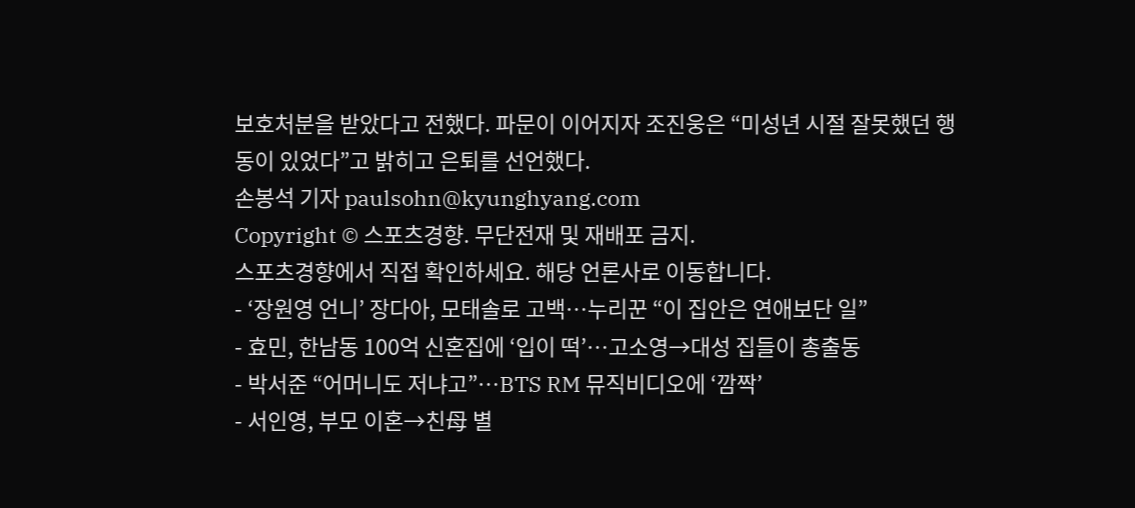보호처분을 받았다고 전했다. 파문이 이어지자 조진웅은 “미성년 시절 잘못했던 행동이 있었다”고 밝히고 은퇴를 선언했다.
손봉석 기자 paulsohn@kyunghyang.com
Copyright © 스포츠경향. 무단전재 및 재배포 금지.
스포츠경향에서 직접 확인하세요. 해당 언론사로 이동합니다.
- ‘장원영 언니’ 장다아, 모태솔로 고백…누리꾼 “이 집안은 연애보단 일”
- 효민, 한남동 100억 신혼집에 ‘입이 떡’…고소영→대성 집들이 총출동
- 박서준 “어머니도 저냐고”…BTS RM 뮤직비디오에 ‘깜짝’
- 서인영, 부모 이혼→친母 별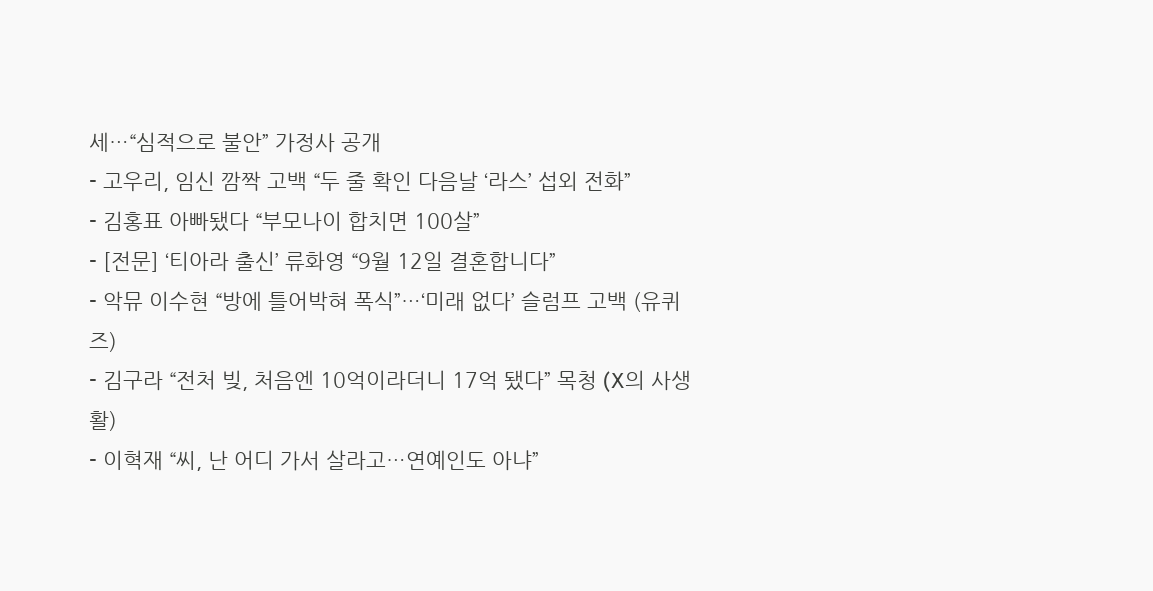세…“심적으로 불안” 가정사 공개
- 고우리, 임신 깜짝 고백 “두 줄 확인 다음날 ‘라스’ 섭외 전화”
- 김홍표 아빠됐다 “부모나이 합치면 100살”
- [전문] ‘티아라 출신’ 류화영 “9월 12일 결혼합니다”
- 악뮤 이수현 “방에 틀어박혀 폭식”…‘미래 없다’ 슬럼프 고백 (유퀴즈)
- 김구라 “전처 빚, 처음엔 10억이라더니 17억 됐다” 목청 (X의 사생활)
- 이혁재 “씨, 난 어디 가서 살라고…연예인도 아냐”